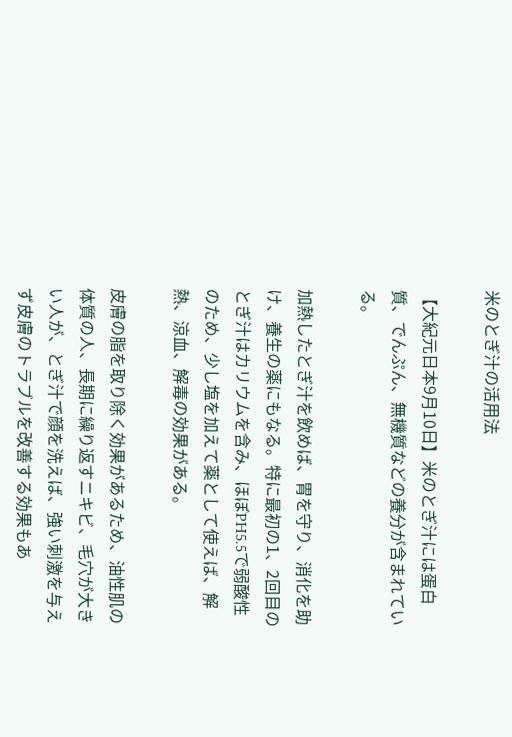米のとぎ汁の活用法

【大紀元日本9月10日】米のとぎ汁には蛋白質、でんぷん、無機質などの養分が含まれている。

加熱したとぎ汁を飲めば、胃を守り、消化を助け、養生の薬にもなる。特に最初の1、2回目のとぎ汁はカリウムを含み、ほぼPH5.5で弱酸性のため、少し塩を加えて薬として使えば、解熱、涼血、解毒の効果がある。

皮膚の脂を取り除く効果があるため、油性肌の体質の人、長期に繰り返すニキビ、毛穴が大きい人が、とぎ汁で顔を洗えば、強い刺激を与えず皮膚のトラブルを改善する効果もあ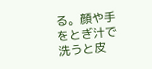る。顔や手をとぎ汁で洗うと皮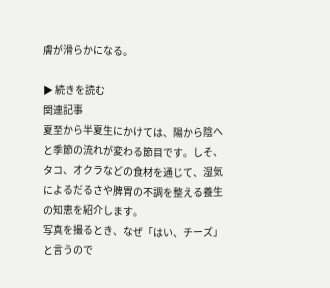膚が滑らかになる。

▶ 続きを読む
関連記事
夏至から半夏生にかけては、陽から陰へと季節の流れが変わる節目です。しそ、タコ、オクラなどの食材を通じて、湿気によるだるさや脾胃の不調を整える養生の知恵を紹介します。
写真を撮るとき、なぜ「はい、チーズ」と言うので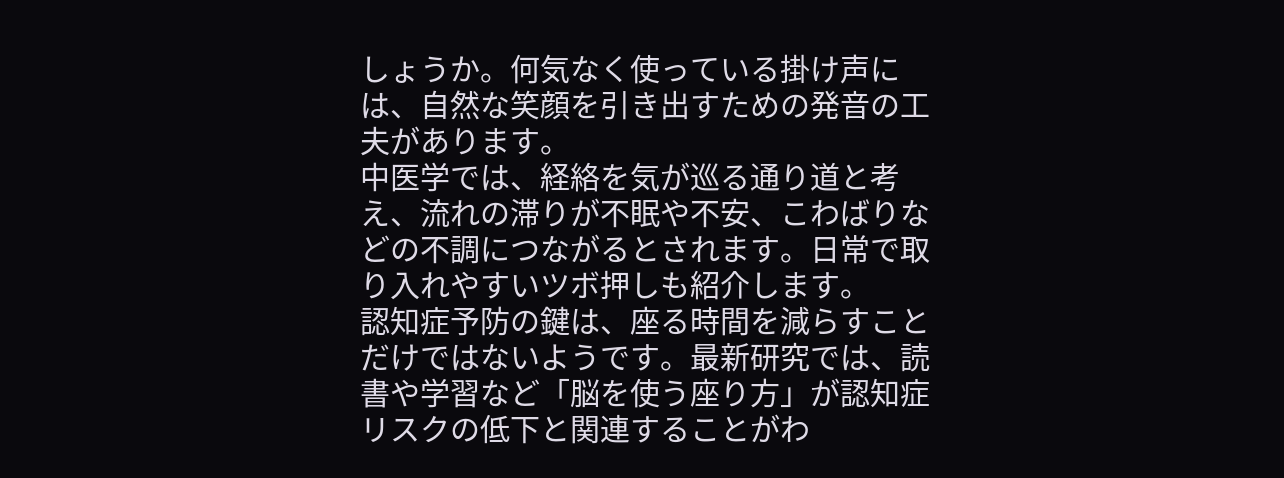しょうか。何気なく使っている掛け声には、自然な笑顔を引き出すための発音の工夫があります。
中医学では、経絡を気が巡る通り道と考え、流れの滞りが不眠や不安、こわばりなどの不調につながるとされます。日常で取り入れやすいツボ押しも紹介します。
認知症予防の鍵は、座る時間を減らすことだけではないようです。最新研究では、読書や学習など「脳を使う座り方」が認知症リスクの低下と関連することがわ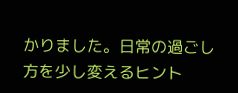かりました。日常の過ごし方を少し変えるヒント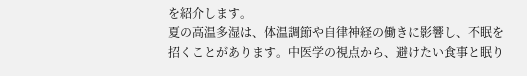を紹介します。
夏の高温多湿は、体温調節や自律神経の働きに影響し、不眠を招くことがあります。中医学の視点から、避けたい食事と眠り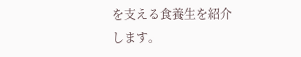を支える食養生を紹介します。